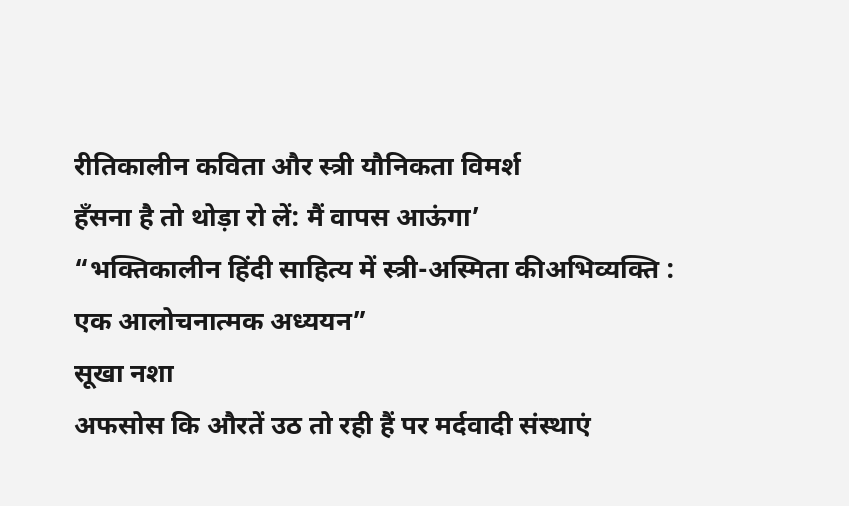रीतिकालीन कविता और स्त्री यौनिकता विमर्श
हँसना है तो थोड़ा रो लें: मैं वापस आऊंगा’
“भक्तिकालीन हिंदी साहित्य में स्त्री-अस्मिता कीअभिव्यक्ति : एक आलोचनात्मक अध्ययन”
सूखा नशा
अफसोस कि औरतें उठ तो रही हैं पर मर्दवादी संस्थाएं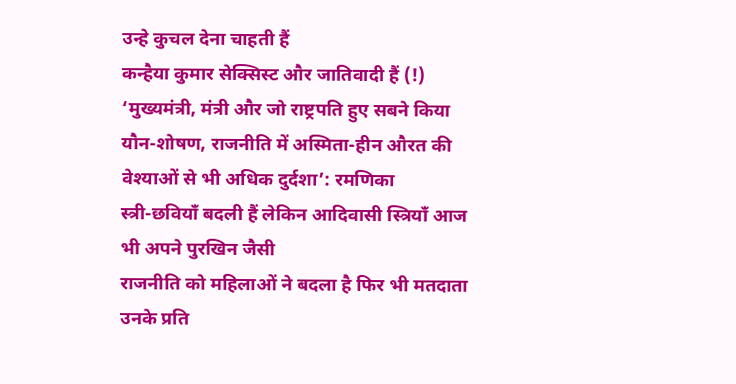उन्हे कुचल देना चाहती हैं
कन्हैया कुमार सेक्सिस्ट और जातिवादी हैं (!)
‘मुख्यमंत्री, मंत्री और जो राष्ट्रपति हुए सबने किया यौन-शोषण, राजनीति में अस्मिता-हीन औरत की वेश्याओं से भी अधिक दुर्दशा’: रमणिका
स्त्री-छवियाँ बदली हैं लेकिन आदिवासी स्त्रियाँ आज भी अपने पुरखिन जैसी
राजनीति को महिलाओं ने बदला है फिर भी मतदाता उनके प्रति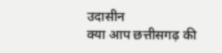उदासीन
क्या आप छत्तीसगढ़ की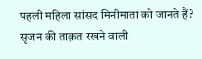पहली महिला सांसद मिनीमाता को जानते हैं?
सृजन की ताक़त रखने वाली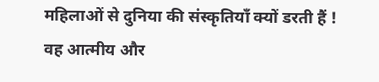महिलाओं से दुनिया की संस्कृतियाँ क्यों डरती हैं !
वह आत्मीय और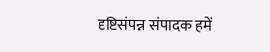दृष्टिसंपन्न संपादक हमें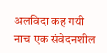अलविदा कह गयी
नाच एक संवेदनशील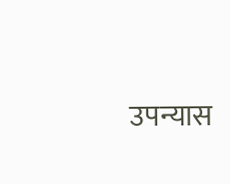उपन्यास